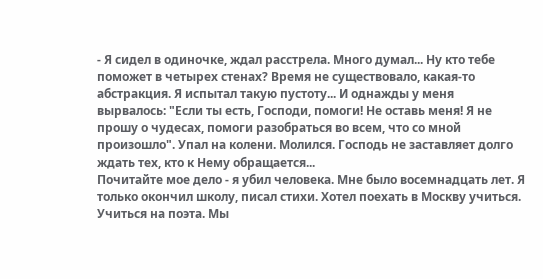- Я сидел в одиночке, ждал расстрела. Много думал... Ну кто тебе поможет в четырех стенах? Время не существовало, какая-то абстракция. Я испытал такую пустоту... И однажды у меня вырвалось: "Если ты есть, Господи, помоги! Не оставь меня! Я не прошу о чудесах, помоги разобраться во всем, что со мной произошло". Упал на колени. Молился. Господь не заставляет долго ждать тех, кто к Нему обращается...
Почитайте мое дело - я убил человека. Мне было восемнадцать лет. Я только окончил школу, писал стихи. Хотел поехать в Москву учиться. Учиться на поэта. Мы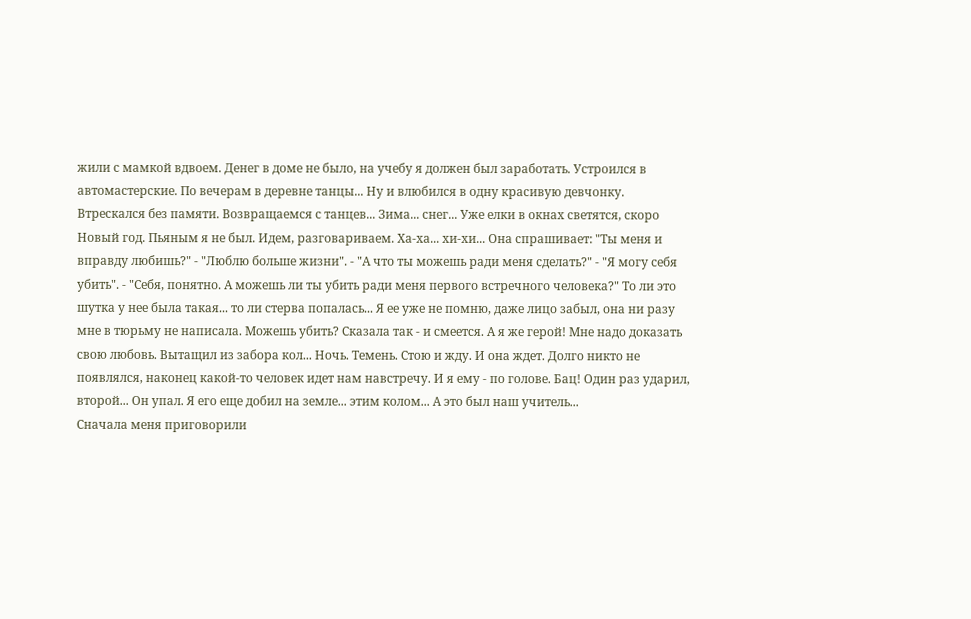жили с мамкой вдвоем. Денег в доме не было, на учебу я должен был заработать. Устроился в автомастерские. По вечерам в деревне танцы... Ну и влюбился в одну красивую девчонку. Втрескался без памяти. Возвращаемся с танцев... Зима... снег... Уже елки в окнах светятся, скоро Новый год. Пьяным я не был. Идем, разговариваем. Ха-ха... хи-хи... Она спрашивает: "Ты меня и вправду любишь?" - "Люблю больше жизни". - "А что ты можешь ради меня сделать?" - "Я могу себя убить". - "Себя, понятно. А можешь ли ты убить ради меня первого встречного человека?" То ли это шутка у нее была такая... то ли стерва попалась... Я ее уже не помню, даже лицо забыл, она ни разу мне в тюрьму не написала. Можешь убить? Сказала так - и смеется. А я же герой! Мне надо доказать свою любовь. Вытащил из забора кол... Ночь. Темень. Стою и жду. И она ждет. Долго никто не появлялся, наконец какой-то человек идет нам навстречу. И я ему - по голове. Бац! Один раз ударил, второй... Он упал. Я его еще добил на земле... этим колом... А это был наш учитель...
Сначала меня приговорили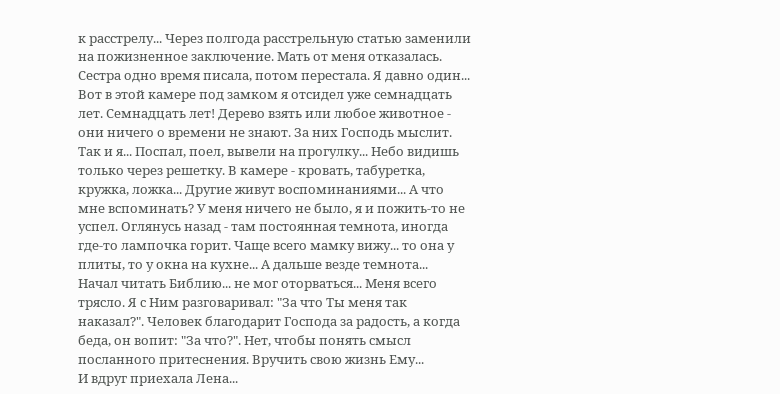к расстрелу... Через полгода расстрельную статью заменили на пожизненное заключение. Мать от меня отказалась. Сестра одно время писала, потом перестала. Я давно один... Вот в этой камере под замком я отсидел уже семнадцать лет. Семнадцать лет! Дерево взять или любое животное - они ничего о времени не знают. За них Господь мыслит. Так и я... Поспал, поел, вывели на прогулку... Небо видишь только через решетку. В камере - кровать, табуретка, кружка, ложка... Другие живут воспоминаниями... А что мне вспоминать? У меня ничего не было, я и пожить-то не успел. Оглянусь назад - там постоянная темнота, иногда где-то лампочка горит. Чаще всего мамку вижу... то она у плиты, то у окна на кухне... А дальше везде темнота...
Начал читать Библию... не мог оторваться... Меня всего трясло. Я с Ним разговаривал: "За что Ты меня так наказал?". Человек благодарит Господа за радость, а когда беда, он вопит: "За что?". Нет, чтобы понять смысл посланного притеснения. Вручить свою жизнь Ему...
И вдруг приехала Лена...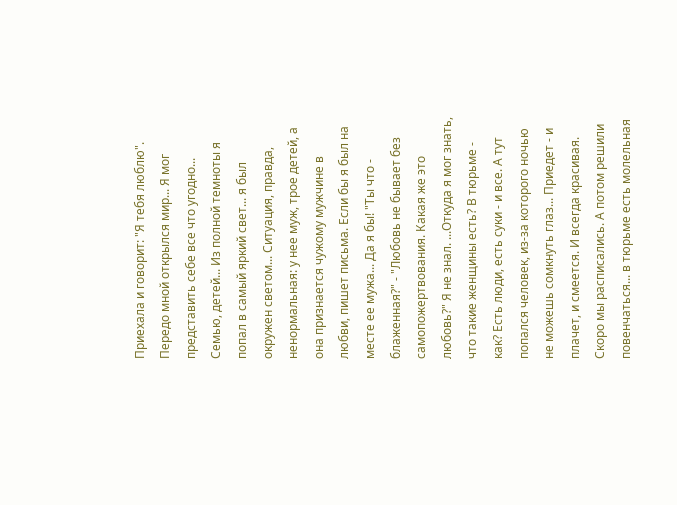Приехала и говорит: "Я тебя люблю". Передо мной открылся мир... Я мог представить себе все что угодно... Семью, детей... Из полной темноты я попал в самый яркий свет... я был окружен светом... Ситуация, правда, ненормальная: у нее муж, трое детей, а она признается чужому мужчине в любви, пишет письма. Если бы я был на месте ее мужа... Да я бы! "Ты что - блаженная?" - "Любовь не бывает без самопожертвования. Какая же это любовь?" Я не знал. ...Откуда я мог знать, что такие женщины есть? В тюрьме - как? Есть люди, есть суки - и все. А тут попался человек, из-за которого ночью не можешь сомкнуть глаз... Приедет - и плачет, и смеется. И всегда красивая.
Скоро мы расписались. А потом решили повенчаться... в тюрьме есть молельная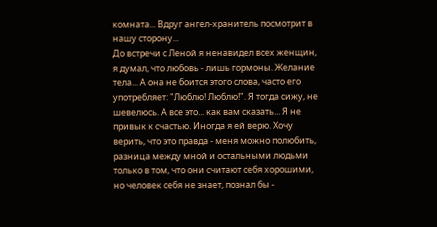комната... Вдруг ангел-хранитель посмотрит в нашу сторону...
До встречи с Леной я ненавидел всех женщин, я думал, что любовь - лишь гормоны. Желание тела... А она не боится этого слова, часто его употребляет: "Люблю! Люблю!". Я тогда сижу, не шевелюсь. А все это... как вам сказать... Я не привык к счастью. Иногда я ей верю. Хочу верить, что это правда - меня можно полюбить, разница между мной и остальными людьми только в том, что они считают себя хорошими, но человек себя не знает, познал бы -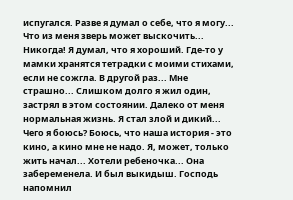испугался. Разве я думал о себе, что я могу... Что из меня зверь может выскочить... Никогда! Я думал, что я хороший. Где-то у мамки хранятся тетрадки с моими стихами, если не сожгла. В другой раз... Мне страшно... Слишком долго я жил один, застрял в этом состоянии. Далеко от меня нормальная жизнь. Я стал злой и дикий... Чего я боюсь? Боюсь, что наша история - это кино, а кино мне не надо. Я, может, только жить начал... Хотели ребеночка... Она забеременела. И был выкидыш. Господь напомнил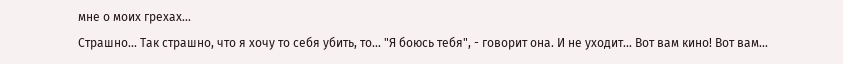мне о моих грехах...
Страшно... Так страшно, что я хочу то себя убить, то... "Я боюсь тебя", - говорит она. И не уходит... Вот вам кино! Вот вам...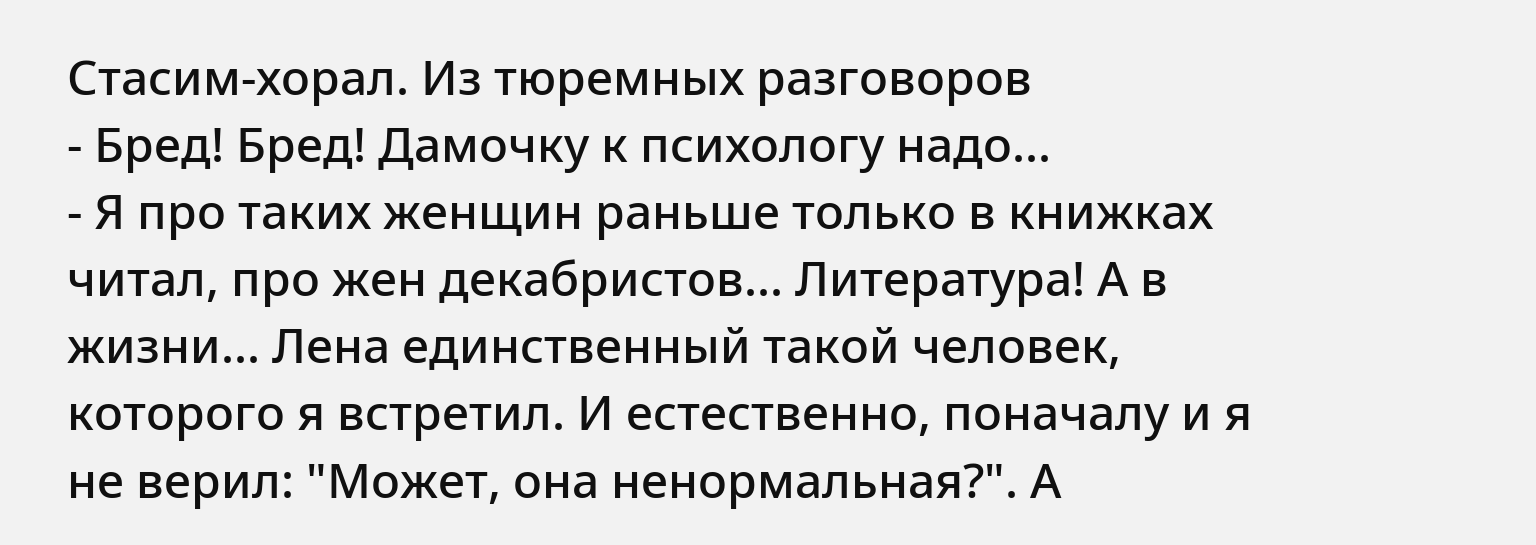Стасим-хорал. Из тюремных разговоров
- Бред! Бред! Дамочку к психологу надо...
- Я про таких женщин раньше только в книжках читал, про жен декабристов... Литература! А в жизни... Лена единственный такой человек, которого я встретил. И естественно, поначалу и я не верил: "Может, она ненормальная?". А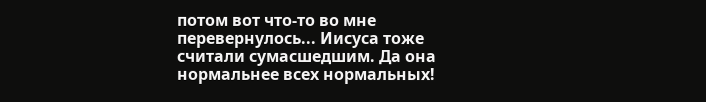потом вот что-то во мне перевернулось... Иисуса тоже считали сумасшедшим. Да она нормальнее всех нормальных!